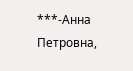***-Анна Петровна,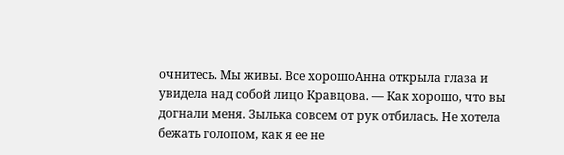очнитесь. Мы живы. Все хорошоАнна открыла глаза и увидела над собой лицо Кравцова. — Как хорошо, что вы догнали меня. Зылька совсем от рук отбилась. Не хотела бежать голопом, как я ее не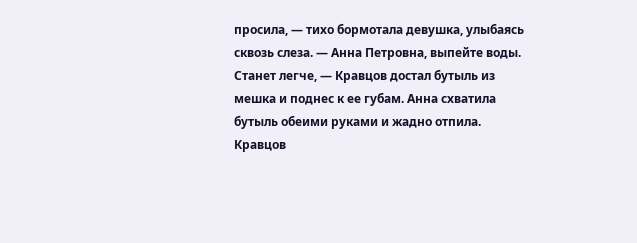просила, — тихо бормотала девушка, улыбаясь сквозь слеза. — Анна Петровна, выпейте воды. Станет легче, — Кравцов достал бутыль из мешка и поднес к ее губам. Анна схватила бутыль обеими руками и жадно отпила. Кравцов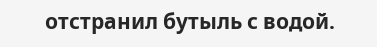отстранил бутыль с водой.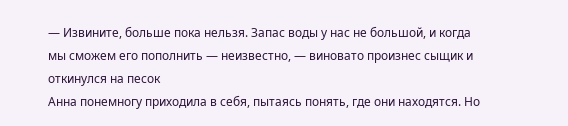— Извините, больше пока нельзя. Запас воды у нас не большой, и когда мы сможем его пополнить — неизвестно, — виновато произнес сыщик и откинулся на песок
Анна понемногу приходила в себя, пытаясь понять, где они находятся. Но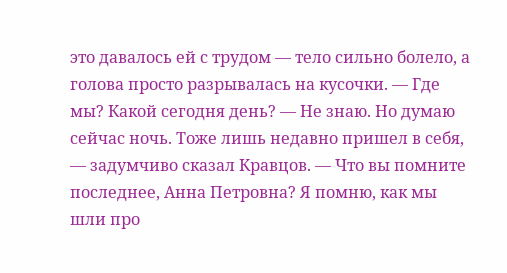это давалось ей с трудом — тело сильно болело, а голова просто разрывалась на кусочки. — Где мы? Какой сегодня день? — Не знаю. Но думаю сейчас ночь. Тоже лишь недавно пришел в себя, — задумчиво сказал Кравцов. — Что вы помните последнее, Анна Петровна? Я помню, как мы шли про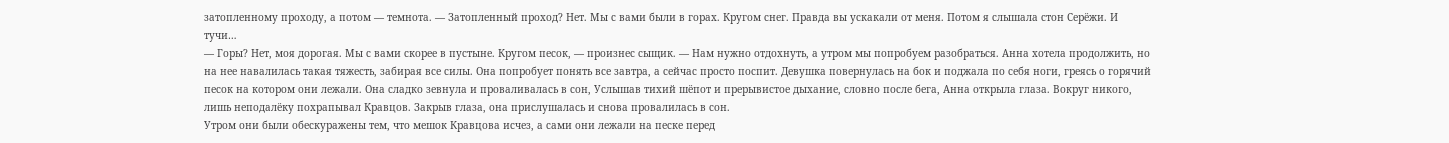затопленному проходу, а потом — темнота. — Затопленный проход? Нет. Мы с вами были в горах. Кругом снег. Правда вы ускакали от меня. Потом я слышала стон Серёжи. И тучи…
— Горы? Нет, моя дорогая. Мы с вами скорее в пустыне. Кругом песок, — произнес сыщик. — Нам нужно отдохнуть, а утром мы попробуем разобраться. Анна хотела продолжить, но на нее навалилась такая тяжесть, забирая все силы. Она попробует понять все завтра, а сейчас просто поспит. Девушка повернулась на бок и поджала по себя ноги, греясь о горячий песок на котором они лежали. Она сладко зевнула и проваливалась в сон, Услышав тихий шёпот и прерывистое дыхание, словно после бега, Анна открыла глаза. Вокруг никого, лишь неподалёку похрапывал Кравцов. Закрыв глаза, она прислушалась и снова провалилась в сон.
Утром они были обескуражены тем, что мешок Кравцова исчез, а сами они лежали на песке перед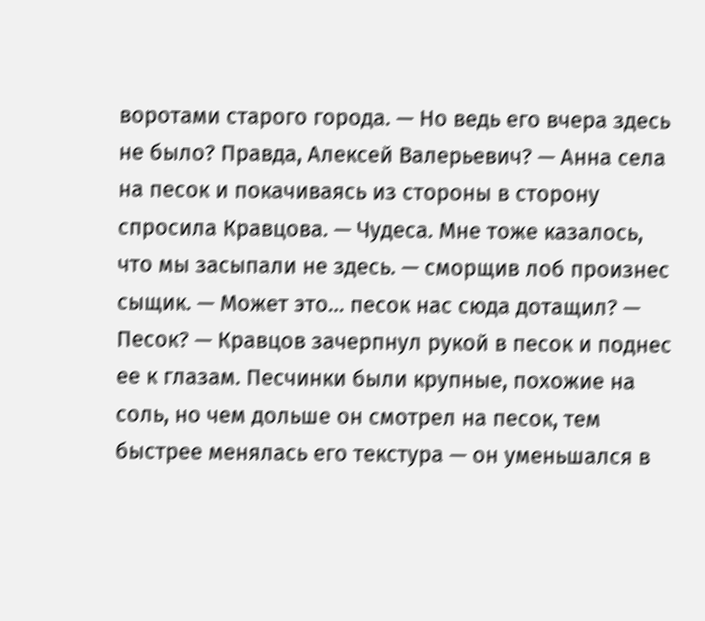воротами старого города. — Но ведь его вчера здесь не было? Правда, Алексей Валерьевич? — Анна села на песок и покачиваясь из стороны в сторону спросила Кравцова. — Чудеса. Мне тоже казалось, что мы засыпали не здесь. — сморщив лоб произнес сыщик. — Может это… песок нас сюда дотащил? — Песок? — Кравцов зачерпнул рукой в песок и поднес ее к глазам. Песчинки были крупные, похожие на соль, но чем дольше он смотрел на песок, тем быстрее менялась его текстура — он уменьшался в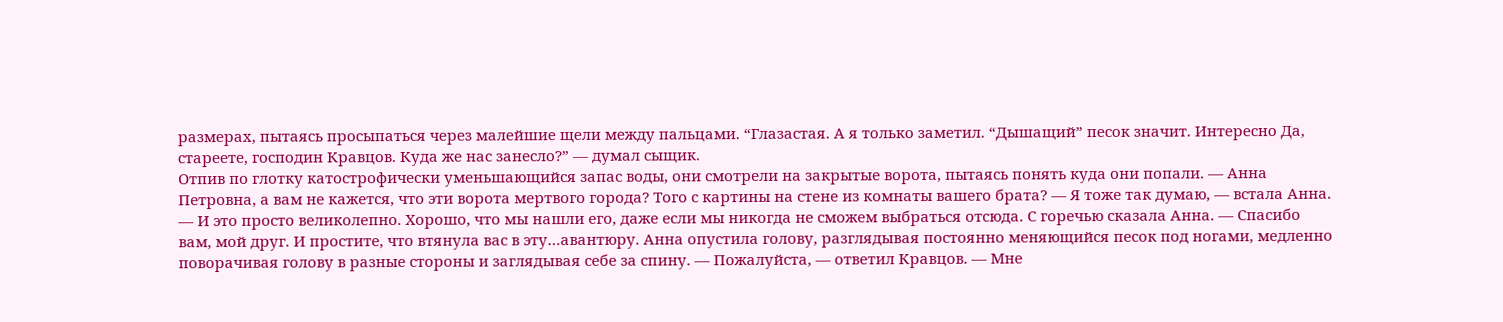размерах, пытаясь просыпаться через малейшие щели между пальцами. “Глазастая. А я только заметил. “Дышащий” песок значит. Интересно Да, стареете, господин Кравцов. Куда же нас занесло?” — думал сыщик.
Отпив по глотку катострофически уменьшающийся запас воды, они смотрели на закрытые ворота, пытаясь понять куда они попали. — Анна Петровна, а вам не кажется, что эти ворота мертвого города? Того с картины на стене из комнаты вашего брата? — Я тоже так думаю, — встала Анна. — И это просто великолепно. Хорошо, что мы нашли его, даже если мы никогда не сможем выбраться отсюда. С горечью сказала Анна. — Спасибо вам, мой друг. И простите, что втянула вас в эту…авантюру. Анна опустила голову, разглядывая постоянно меняющийся песок под ногами, медленно поворачивая голову в разные стороны и заглядывая себе за спину. — Пожалуйста, — ответил Кравцов. — Мне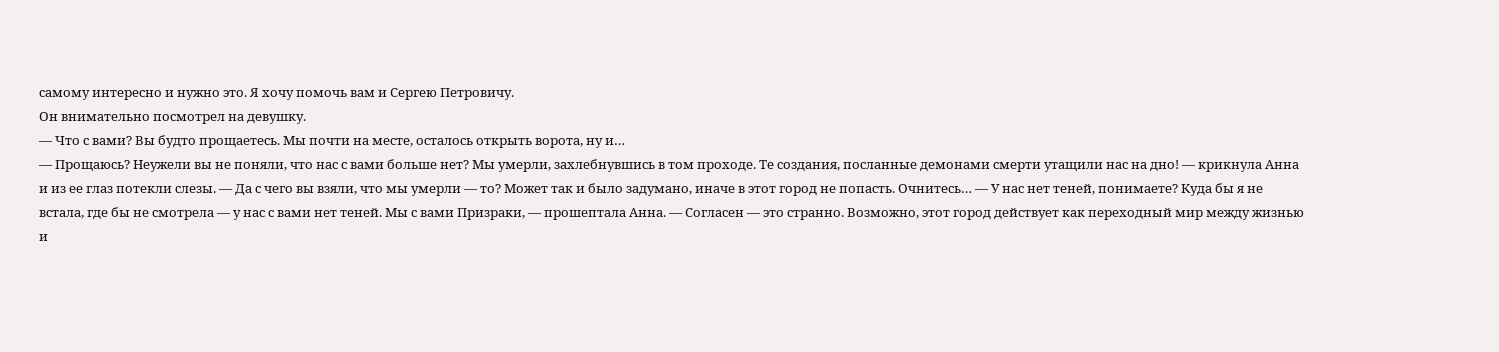самому интересно и нужно это. Я хочу помочь вам и Сергею Петровичу.
Он внимательно посмотрел на девушку.
— Что с вами? Вы будто прощаетесь. Мы почти на месте, осталось открыть ворота, ну и…
— Прощаюсь? Неужели вы не поняли, что нас с вами больше нет? Мы умерли, захлебнувшись в том проходе. Те создания, посланные демонами смерти утащили нас на дно! — крикнула Анна и из ее глаз потекли слезы. — Да с чего вы взяли, что мы умерли — то? Может так и было задумано, иначе в этот город не попасть. Очнитесь… — У нас нет теней, понимаете? Куда бы я не встала, где бы не смотрела — у нас с вами нет теней. Мы с вами Призраки, — прошептала Анна. — Согласен — это странно. Возможно, этот город действует как переходный мир между жизнью и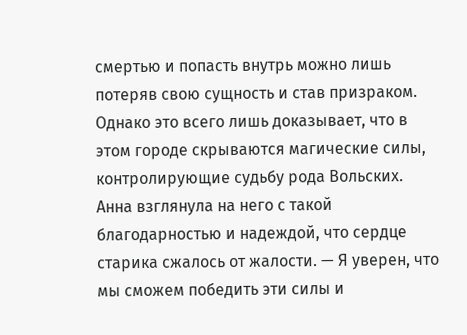смертью и попасть внутрь можно лишь потеряв свою сущность и став призраком. Однако это всего лишь доказывает, что в этом городе скрываются магические силы, контролирующие судьбу рода Вольских.
Анна взглянула на него с такой благодарностью и надеждой, что сердце старика сжалось от жалости. — Я уверен, что мы сможем победить эти силы и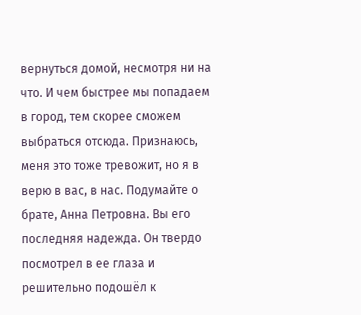вернуться домой, несмотря ни на что. И чем быстрее мы попадаем в город, тем скорее сможем выбраться отсюда. Признаюсь, меня это тоже тревожит, но я в верю в вас, в нас. Подумайте о брате, Анна Петровна. Вы его последняя надежда. Он твердо посмотрел в ее глаза и решительно подошёл к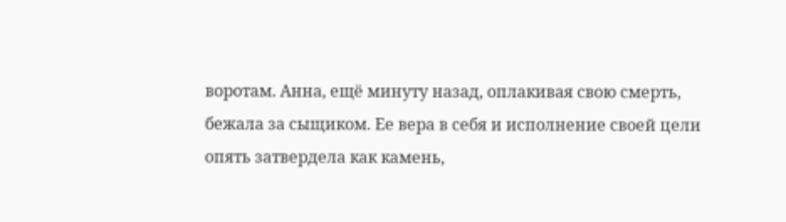воротам. Анна, ещё минуту назад, оплакивая свою смерть, бежала за сыщиком. Ее вера в себя и исполнение своей цели опять затвердела как камень,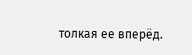толкая ее вперёд.